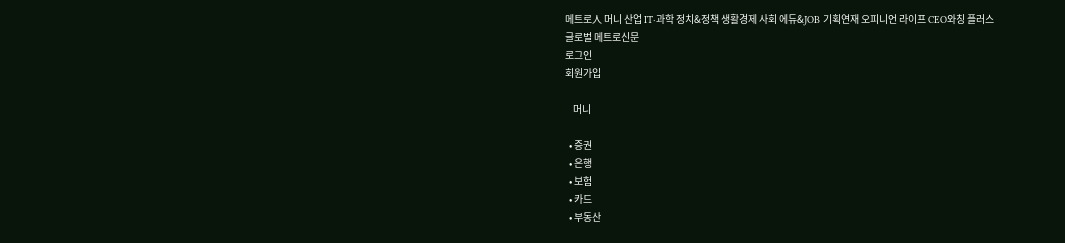메트로人 머니 산업 IT·과학 정치&정책 생활경제 사회 에듀&JOB 기획연재 오피니언 라이프 CEO와칭 플러스
글로벌 메트로신문
로그인
회원가입

    머니

  • 증권
  • 은행
  • 보험
  • 카드
  • 부동산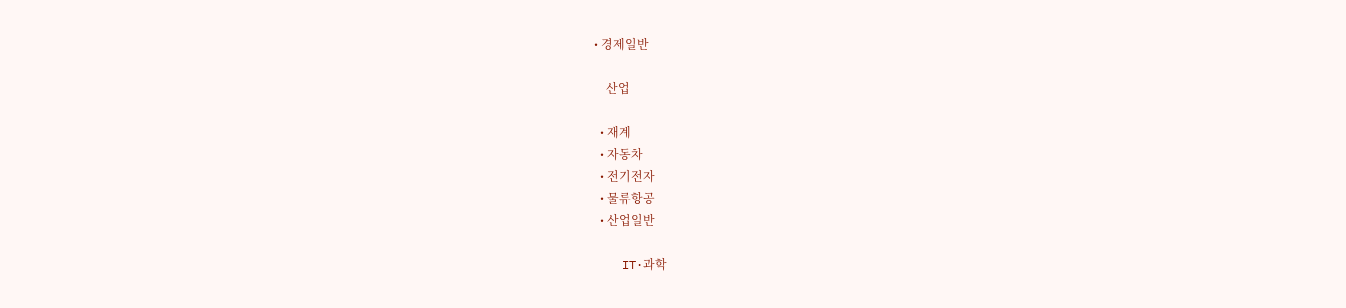• 경제일반

    산업

  • 재계
  • 자동차
  • 전기전자
  • 물류항공
  • 산업일반

    IT·과학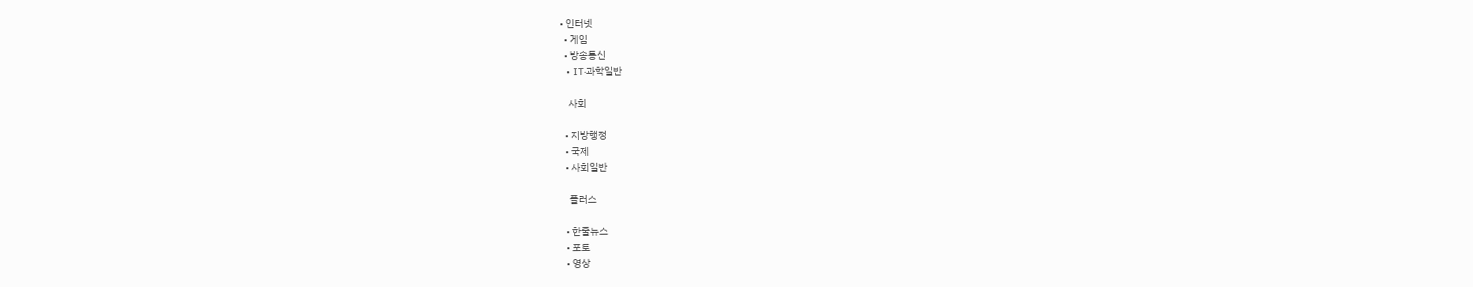• 인터넷
  • 게임
  • 방송통신
  • IT·과학일반

    사회

  • 지방행정
  • 국제
  • 사회일반

    플러스

  • 한줄뉴스
  • 포토
  • 영상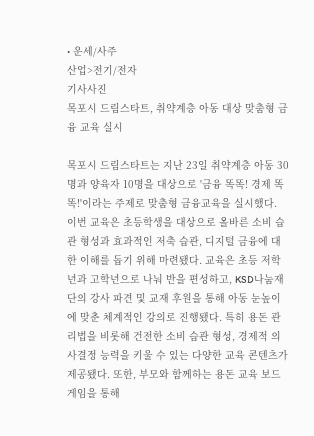• 운세/사주
산업>전기/전자
기사사진
목포시 드림스타트, 취약계층 아동 대상 맞춤형 금융 교육 실시

목포시 드림스타트는 지난 23일 취약계층 아동 30명과 양육자 10명을 대상으로 '금융 똑똑! 경제 똑똑!'이라는 주제로 맞춤형 금융교육을 실시했다. 이번 교육은 초등학생을 대상으로 올바른 소비 습관 형성과 효과적인 저축 습관, 디지털 금융에 대한 이해를 돕기 위해 마련됐다. 교육은 초등 저학년과 고학년으로 나눠 반을 편성하고, KSD나눔재단의 강사 파견 및 교재 후원을 통해 아동 눈높이에 맞춘 체계적인 강의로 진행됐다. 특히 용돈 관리법을 비롯해 건전한 소비 습관 형성, 경제적 의사결정 능력을 키울 수 있는 다양한 교육 콘텐츠가 제공됐다. 또한, 부모와 함께하는 용돈 교육 보드게임을 통해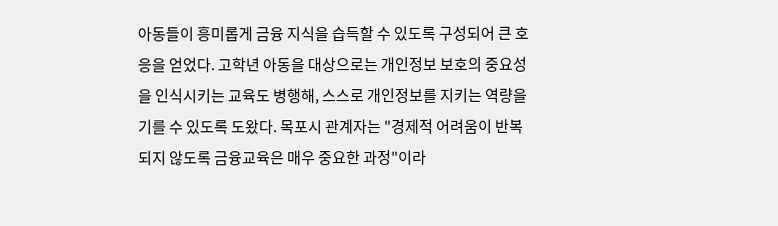아동들이 흥미롭게 금융 지식을 습득할 수 있도록 구성되어 큰 호응을 얻었다. 고학년 아동을 대상으로는 개인정보 보호의 중요성을 인식시키는 교육도 병행해, 스스로 개인정보를 지키는 역량을 기를 수 있도록 도왔다. 목포시 관계자는 "경제적 어려움이 반복되지 않도록 금융교육은 매우 중요한 과정"이라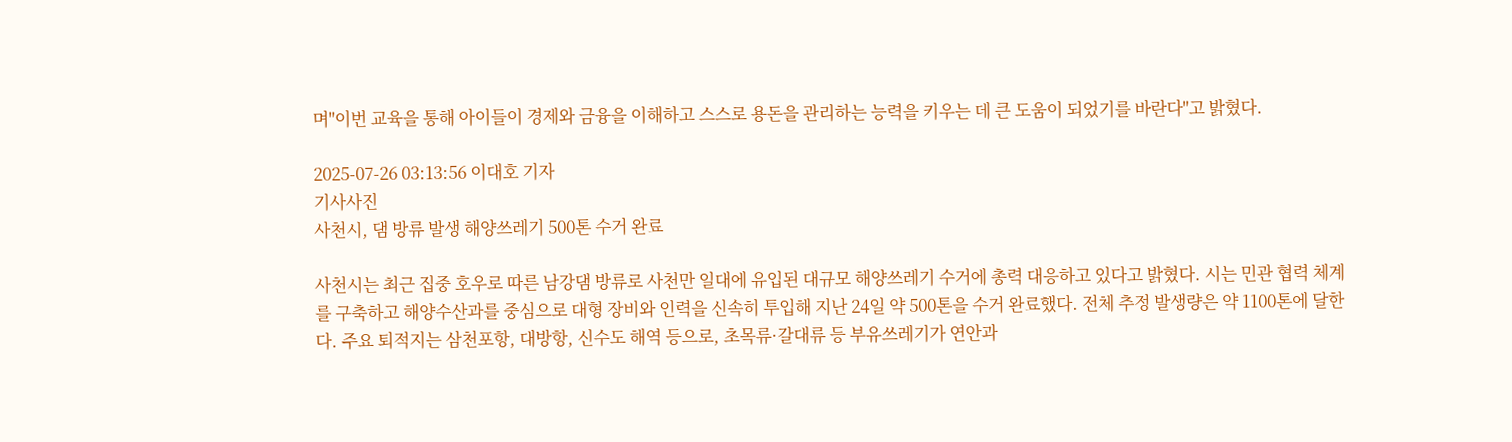며"이번 교육을 통해 아이들이 경제와 금융을 이해하고 스스로 용돈을 관리하는 능력을 키우는 데 큰 도움이 되었기를 바란다"고 밝혔다.

2025-07-26 03:13:56 이대호 기자
기사사진
사천시, 댐 방류 발생 해양쓰레기 500톤 수거 완료

사천시는 최근 집중 호우로 따른 남강댐 방류로 사천만 일대에 유입된 대규모 해양쓰레기 수거에 총력 대응하고 있다고 밝혔다. 시는 민관 협력 체계를 구축하고 해양수산과를 중심으로 대형 장비와 인력을 신속히 투입해 지난 24일 약 500톤을 수거 완료했다. 전체 추정 발생량은 약 1100톤에 달한다. 주요 퇴적지는 삼천포항, 대방항, 신수도 해역 등으로, 초목류·갈대류 등 부유쓰레기가 연안과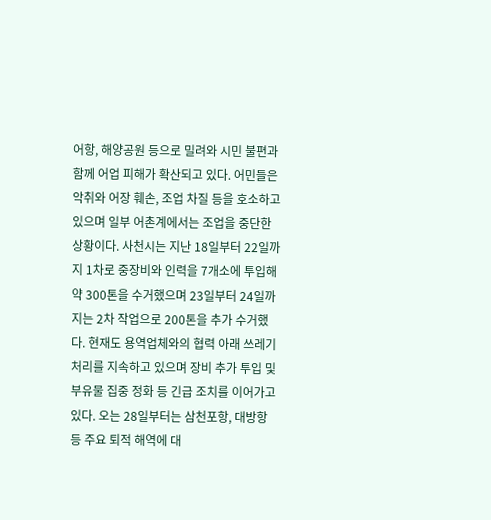어항, 해양공원 등으로 밀려와 시민 불편과 함께 어업 피해가 확산되고 있다. 어민들은 악취와 어장 훼손, 조업 차질 등을 호소하고 있으며 일부 어촌계에서는 조업을 중단한 상황이다. 사천시는 지난 18일부터 22일까지 1차로 중장비와 인력을 7개소에 투입해 약 300톤을 수거했으며 23일부터 24일까지는 2차 작업으로 200톤을 추가 수거했다. 현재도 용역업체와의 협력 아래 쓰레기 처리를 지속하고 있으며 장비 추가 투입 및 부유물 집중 정화 등 긴급 조치를 이어가고 있다. 오는 28일부터는 삼천포항, 대방항 등 주요 퇴적 해역에 대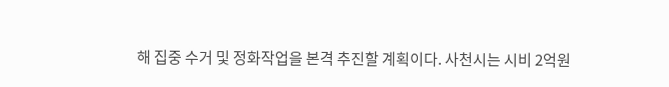해 집중 수거 및 정화작업을 본격 추진할 계획이다. 사천시는 시비 2억원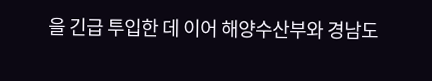을 긴급 투입한 데 이어 해양수산부와 경남도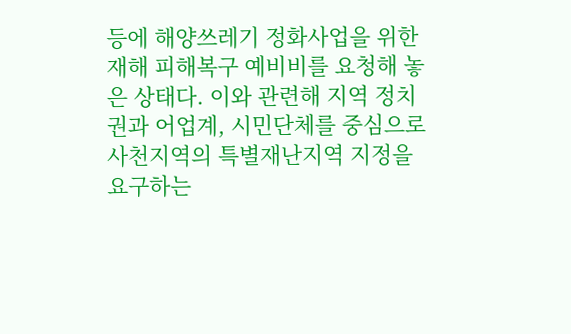등에 해양쓰레기 정화사업을 위한 재해 피해복구 예비비를 요청해 놓은 상태다. 이와 관련해 지역 정치권과 어업계, 시민단체를 중심으로 사천지역의 특별재난지역 지정을 요구하는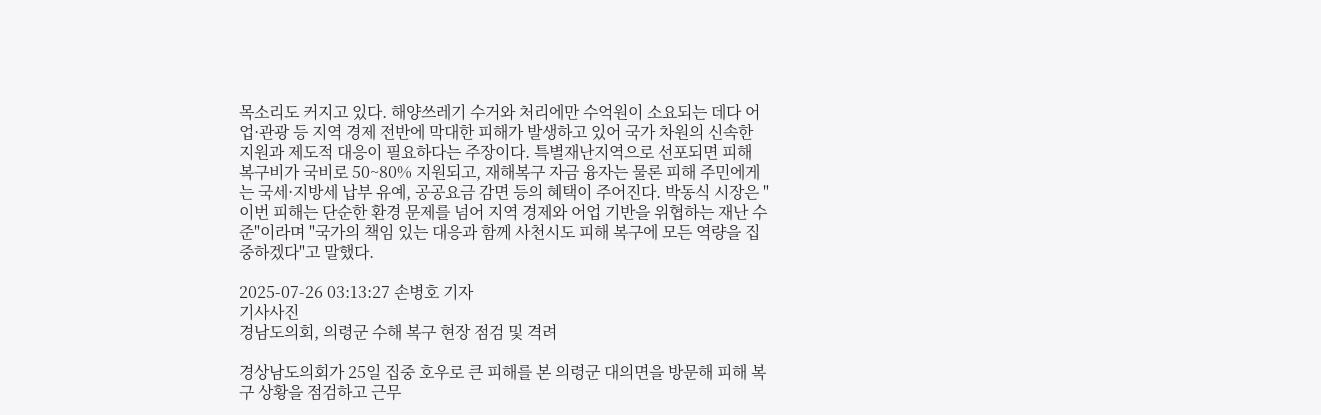목소리도 커지고 있다. 해양쓰레기 수거와 처리에만 수억원이 소요되는 데다 어업·관광 등 지역 경제 전반에 막대한 피해가 발생하고 있어 국가 차원의 신속한 지원과 제도적 대응이 필요하다는 주장이다. 특별재난지역으로 선포되면 피해 복구비가 국비로 50~80% 지원되고, 재해복구 자금 융자는 물론 피해 주민에게는 국세·지방세 납부 유예, 공공요금 감면 등의 혜택이 주어진다. 박동식 시장은 "이번 피해는 단순한 환경 문제를 넘어 지역 경제와 어업 기반을 위협하는 재난 수준"이라며 "국가의 책임 있는 대응과 함께 사천시도 피해 복구에 모든 역량을 집중하겠다"고 말했다.

2025-07-26 03:13:27 손병호 기자
기사사진
경남도의회, 의령군 수해 복구 현장 점검 및 격려

경상남도의회가 25일 집중 호우로 큰 피해를 본 의령군 대의면을 방문해 피해 복구 상황을 점검하고 근무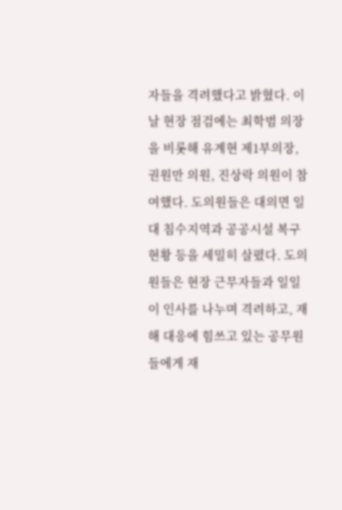자들을 격려했다고 밝혔다. 이날 현장 점검에는 최학범 의장을 비롯해 유계현 제1부의장, 권원만 의원, 진상락 의원이 참여했다. 도의원들은 대의면 일대 침수지역과 공공시설 복구 현황 등을 세밀히 살폈다. 도의원들은 현장 근무자들과 일일이 인사를 나누며 격려하고, 재해 대응에 힘쓰고 있는 공무원들에게 재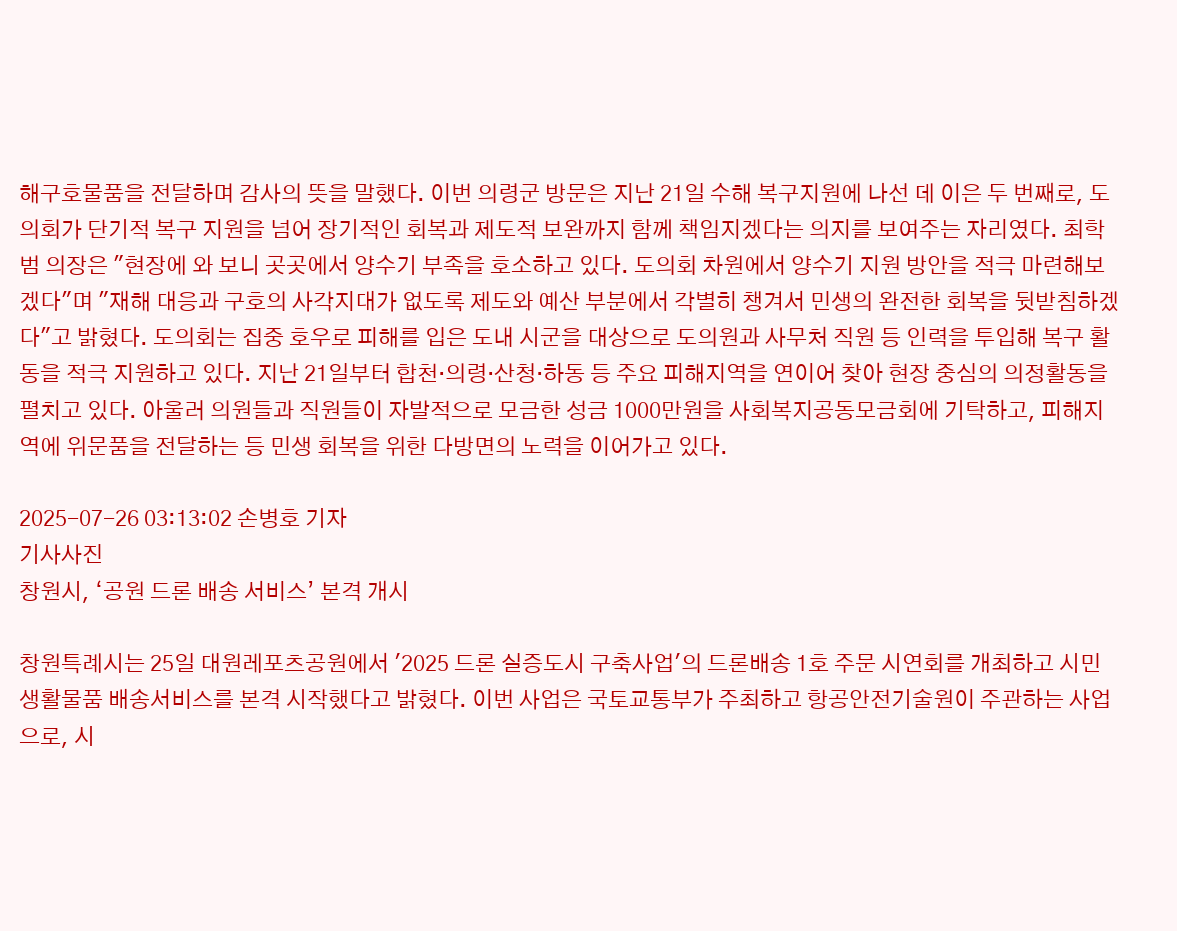해구호물품을 전달하며 감사의 뜻을 말했다. 이번 의령군 방문은 지난 21일 수해 복구지원에 나선 데 이은 두 번째로, 도의회가 단기적 복구 지원을 넘어 장기적인 회복과 제도적 보완까지 함께 책임지겠다는 의지를 보여주는 자리였다. 최학범 의장은 "현장에 와 보니 곳곳에서 양수기 부족을 호소하고 있다. 도의회 차원에서 양수기 지원 방안을 적극 마련해보겠다"며 "재해 대응과 구호의 사각지대가 없도록 제도와 예산 부분에서 각별히 챙겨서 민생의 완전한 회복을 뒷받침하겠다"고 밝혔다. 도의회는 집중 호우로 피해를 입은 도내 시군을 대상으로 도의원과 사무처 직원 등 인력을 투입해 복구 활동을 적극 지원하고 있다. 지난 21일부터 합천·의령·산청·하동 등 주요 피해지역을 연이어 찾아 현장 중심의 의정활동을 펼치고 있다. 아울러 의원들과 직원들이 자발적으로 모금한 성금 1000만원을 사회복지공동모금회에 기탁하고, 피해지역에 위문품을 전달하는 등 민생 회복을 위한 다방면의 노력을 이어가고 있다.

2025-07-26 03:13:02 손병호 기자
기사사진
창원시, ‘공원 드론 배송 서비스’ 본격 개시

창원특례시는 25일 대원레포츠공원에서 '2025 드론 실증도시 구축사업'의 드론배송 1호 주문 시연회를 개최하고 시민 생활물품 배송서비스를 본격 시작했다고 밝혔다. 이번 사업은 국토교통부가 주최하고 항공안전기술원이 주관하는 사업으로, 시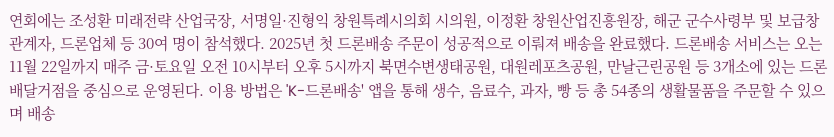연회에는 조성환 미래전략 산업국장, 서명일·진형익 창원특례시의회 시의원, 이정환 창원산업진흥원장, 해군 군수사령부 및 보급창 관계자, 드론업체 등 30여 명이 참석했다. 2025년 첫 드론배송 주문이 성공적으로 이뤄져 배송을 완료했다. 드론배송 서비스는 오는 11월 22일까지 매주 금·토요일 오전 10시부터 오후 5시까지 북면수변생태공원, 대원레포츠공원, 만날근린공원 등 3개소에 있는 드론배달거점을 중심으로 운영된다. 이용 방법은 'K-드론배송' 앱을 통해 생수, 음료수, 과자, 빵 등 총 54종의 생활물품을 주문할 수 있으며 배송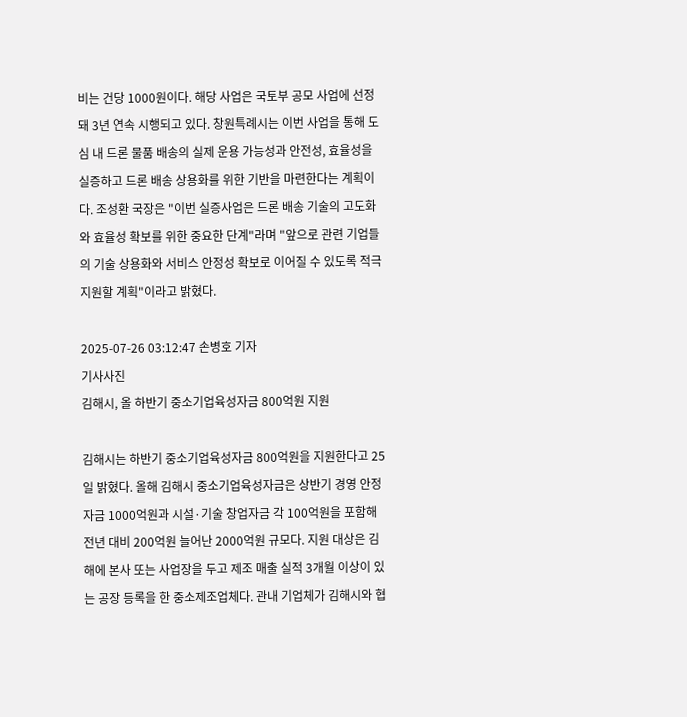비는 건당 1000원이다. 해당 사업은 국토부 공모 사업에 선정돼 3년 연속 시행되고 있다. 창원특례시는 이번 사업을 통해 도심 내 드론 물품 배송의 실제 운용 가능성과 안전성, 효율성을 실증하고 드론 배송 상용화를 위한 기반을 마련한다는 계획이다. 조성환 국장은 "이번 실증사업은 드론 배송 기술의 고도화와 효율성 확보를 위한 중요한 단계"라며 "앞으로 관련 기업들의 기술 상용화와 서비스 안정성 확보로 이어질 수 있도록 적극 지원할 계획"이라고 밝혔다.

2025-07-26 03:12:47 손병호 기자
기사사진
김해시, 올 하반기 중소기업육성자금 800억원 지원

김해시는 하반기 중소기업육성자금 800억원을 지원한다고 25일 밝혔다. 올해 김해시 중소기업육성자금은 상반기 경영 안정자금 1000억원과 시설·기술 창업자금 각 100억원을 포함해 전년 대비 200억원 늘어난 2000억원 규모다. 지원 대상은 김해에 본사 또는 사업장을 두고 제조 매출 실적 3개월 이상이 있는 공장 등록을 한 중소제조업체다. 관내 기업체가 김해시와 협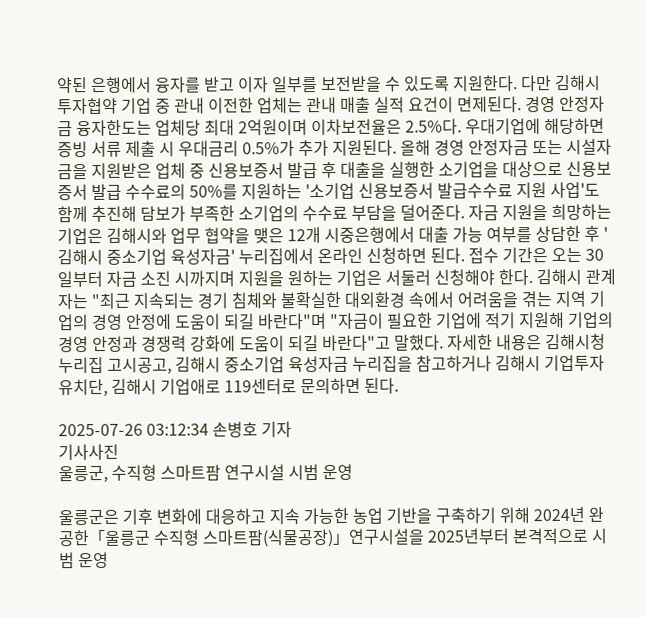약된 은행에서 융자를 받고 이자 일부를 보전받을 수 있도록 지원한다. 다만 김해시 투자협약 기업 중 관내 이전한 업체는 관내 매출 실적 요건이 면제된다. 경영 안정자금 융자한도는 업체당 최대 2억원이며 이차보전율은 2.5%다. 우대기업에 해당하면 증빙 서류 제출 시 우대금리 0.5%가 추가 지원된다. 올해 경영 안정자금 또는 시설자금을 지원받은 업체 중 신용보증서 발급 후 대출을 실행한 소기업을 대상으로 신용보증서 발급 수수료의 50%를 지원하는 '소기업 신용보증서 발급수수료 지원 사업'도 함께 추진해 담보가 부족한 소기업의 수수료 부담을 덜어준다. 자금 지원을 희망하는 기업은 김해시와 업무 협약을 맺은 12개 시중은행에서 대출 가능 여부를 상담한 후 '김해시 중소기업 육성자금' 누리집에서 온라인 신청하면 된다. 접수 기간은 오는 30일부터 자금 소진 시까지며 지원을 원하는 기업은 서둘러 신청해야 한다. 김해시 관계자는 "최근 지속되는 경기 침체와 불확실한 대외환경 속에서 어려움을 겪는 지역 기업의 경영 안정에 도움이 되길 바란다"며 "자금이 필요한 기업에 적기 지원해 기업의 경영 안정과 경쟁력 강화에 도움이 되길 바란다"고 말했다. 자세한 내용은 김해시청 누리집 고시공고, 김해시 중소기업 육성자금 누리집을 참고하거나 김해시 기업투자 유치단, 김해시 기업애로 119센터로 문의하면 된다.

2025-07-26 03:12:34 손병호 기자
기사사진
울릉군, 수직형 스마트팜 연구시설 시범 운영

울릉군은 기후 변화에 대응하고 지속 가능한 농업 기반을 구축하기 위해 2024년 완공한「울릉군 수직형 스마트팜(식물공장)」연구시설을 2025년부터 본격적으로 시범 운영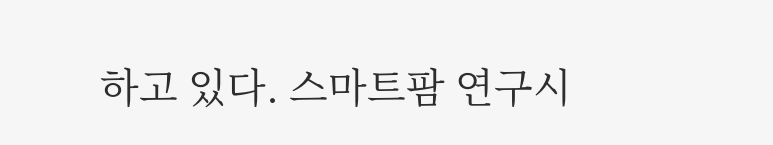하고 있다. 스마트팜 연구시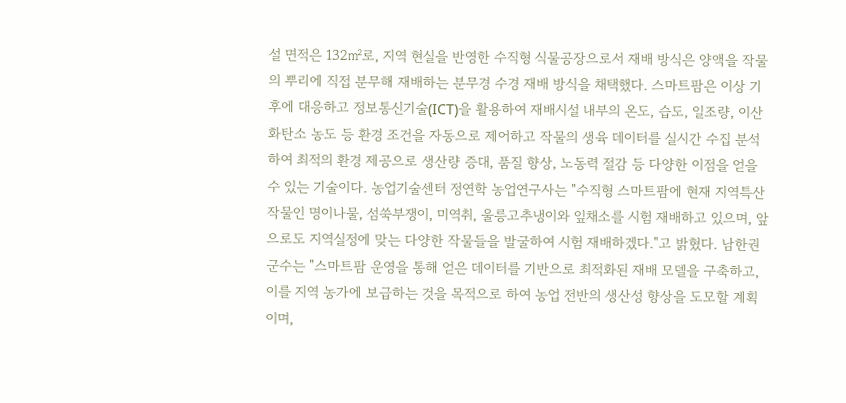설 면적은 132㎡로, 지역 현실을 반영한 수직형 식물공장으로서 재배 방식은 양액을 작물의 뿌리에 직접 분무해 재배하는 분무경 수경 재배 방식을 채택했다. 스마트팜은 이상 기후에 대응하고 정보통신기술(ICT)을 활용하여 재배시설 내부의 온도, 습도, 일조량, 이산화탄소 농도 등 환경 조건을 자동으로 제어하고 작물의 생육 데이터를 실시간 수집 분석하여 최적의 환경 제공으로 생산량 증대, 품질 향상, 노동력 절감 등 다양한 이점을 얻을 수 있는 기술이다. 농업기술센터 정연학 농업연구사는 "수직형 스마트팜에 현재 지역특산작물인 명이나물, 섬쑥부쟁이, 미역취, 울릉고추냉이와 잎채소를 시험 재배하고 있으며, 앞으로도 지역실정에 맞는 다양한 작물들을 발굴하여 시험 재배하겠다."고 밝혔다. 남한권 군수는 "스마트팜 운영을 통해 얻은 데이터를 기반으로 최적화된 재배 모델을 구축하고, 이를 지역 농가에 보급하는 것을 목적으로 하여 농업 전반의 생산성 향상을 도모할 계획이며,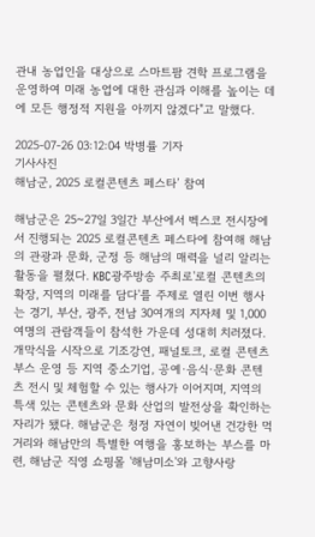관내 농업인을 대상으로 스마트팜 견학 프로그램을 운영하여 미래 농업에 대한 관심과 이해를 높이는 데에 모든 행정적 지원을 아끼지 않겠다"고 말했다.

2025-07-26 03:12:04 박병률 기자
기사사진
해남군, 2025 로컬콘텐츠 페스타’ 참여

해남군은 25~27일 3일간 부산에서 벡스코 전시장에서 진행되는 2025 로컬콘텐츠 페스타에 참여해 해남의 관광과 문화, 군정 등 해남의 매력을 널리 알리는 활동을 펼쳤다. KBC광주방송 주최로'로컬 콘텐츠의 확장, 지역의 미래를 담다'를 주제로 열린 이번 행사는 경기, 부산, 광주, 전남 30여개의 지자체 및 1,000여명의 관람객들이 참석한 가운데 성대히 치러졌다. 개막식을 시작으로 기조강연, 패널토크, 로컬 콘텐츠 부스 운영 등 지역 중소기업, 공예·음식·문화 콘텐츠 전시 및 체험할 수 있는 행사가 이어지며, 지역의 특색 있는 콘텐츠와 문화 산업의 발전상을 확인하는 자리가 됐다. 해남군은 청정 자연이 빚어낸 건강한 먹거리와 해남만의 특별한 여행을 홍보하는 부스를 마련, 해남군 직영 쇼핑몰 '해남미소'와 고향사랑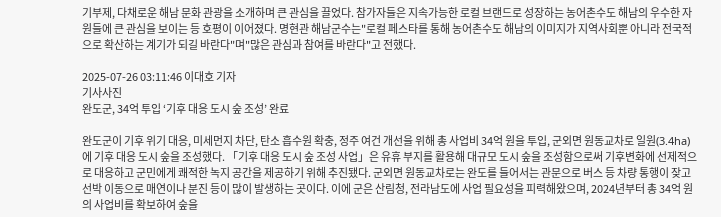기부제, 다채로운 해남 문화 관광을 소개하며 큰 관심을 끌었다. 참가자들은 지속가능한 로컬 브랜드로 성장하는 농어촌수도 해남의 우수한 자원들에 큰 관심을 보이는 등 호평이 이어졌다. 명현관 해남군수는"로컬 페스타를 통해 농어촌수도 해남의 이미지가 지역사회뿐 아니라 전국적으로 확산하는 계기가 되길 바란다"며"많은 관심과 참여를 바란다"고 전했다.

2025-07-26 03:11:46 이대호 기자
기사사진
완도군, 34억 투입 ‘기후 대응 도시 숲 조성’ 완료

완도군이 기후 위기 대응, 미세먼지 차단, 탄소 흡수원 확충, 정주 여건 개선을 위해 총 사업비 34억 원을 투입, 군외면 원동교차로 일원(3.4ha)에 기후 대응 도시 숲을 조성했다. 「기후 대응 도시 숲 조성 사업」은 유휴 부지를 활용해 대규모 도시 숲을 조성함으로써 기후변화에 선제적으로 대응하고 군민에게 쾌적한 녹지 공간을 제공하기 위해 추진됐다. 군외면 원동교차로는 완도를 들어서는 관문으로 버스 등 차량 통행이 잦고 선박 이동으로 매연이나 분진 등이 많이 발생하는 곳이다. 이에 군은 산림청, 전라남도에 사업 필요성을 피력해왔으며, 2024년부터 총 34억 원의 사업비를 확보하여 숲을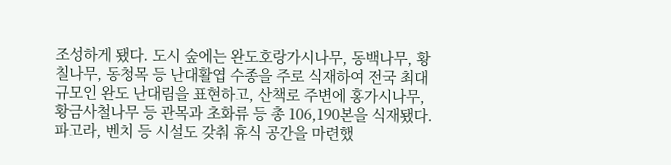조성하게 됐다. 도시 숲에는 완도호랑가시나무, 동백나무, 황칠나무, 동청목 등 난대활엽 수종을 주로 식재하여 전국 최대 규모인 완도 난대림을 표현하고, 산책로 주변에 홍가시나무, 황금사철나무 등 관목과 초화류 등 총 106,190본을 식재됐다. 파고라, 벤치 등 시설도 갖춰 휴식 공간을 마련했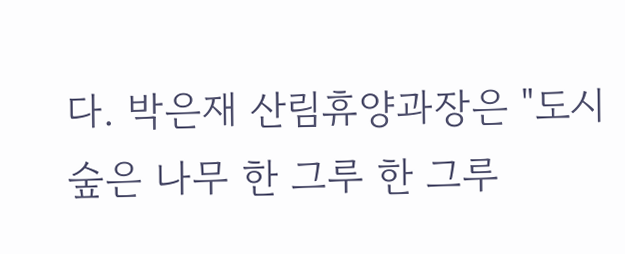다. 박은재 산림휴양과장은 "도시 숲은 나무 한 그루 한 그루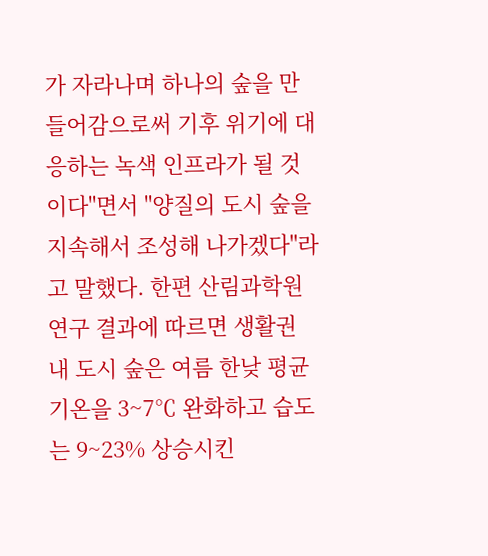가 자라나며 하나의 숲을 만들어감으로써 기후 위기에 대응하는 녹색 인프라가 될 것이다"면서 "양질의 도시 숲을 지속해서 조성해 나가겠다"라고 말했다. 한편 산림과학원 연구 결과에 따르면 생활권 내 도시 숲은 여름 한낮 평균 기온을 3~7℃ 완화하고 습도는 9~23% 상승시킨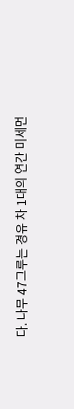다. 나무 47그루는 경유 차 1대의 연간 미세먼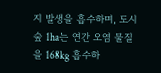지 발생을 흡수하며, 도시 숲 1ha는 연간 오염 물질을 168kg 흡수하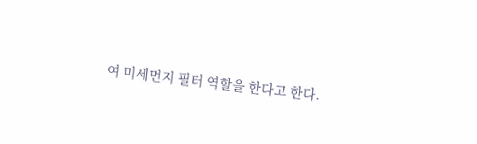여 미세먼지 필터 역할을 한다고 한다.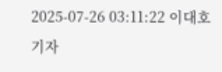2025-07-26 03:11:22 이대호 기자